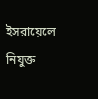ইসরায়েলে নিযুক্ত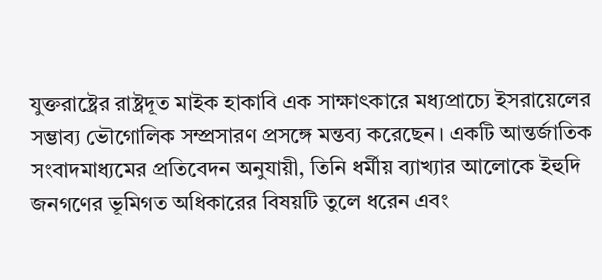যুক্তরাষ্ট্রের রাষ্ট্রদূত মাইক হাকাবি এক সাক্ষাৎকারে মধ্যপ্রাচ্যে ইসরায়েলের সম্ভাব্য ভৌগোলিক সম্প্রসারণ প্রসঙ্গে মন্তব্য করেছেন। একটি আন্তর্জাতিক সংবাদমাধ্যমের প্রতিবেদন অনুযায়ী, তিনি ধর্মীয় ব্যাখ্যার আলোকে ইহুদি জনগণের ভূমিগত অধিকারের বিষয়টি তুলে ধরেন এবং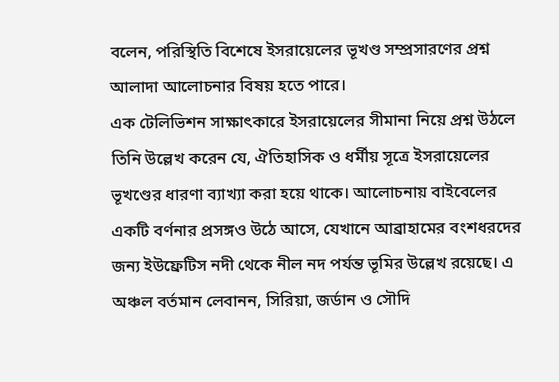বলেন, পরিস্থিতি বিশেষে ইসরায়েলের ভূখণ্ড সম্প্রসারণের প্রশ্ন আলাদা আলোচনার বিষয় হতে পারে।
এক টেলিভিশন সাক্ষাৎকারে ইসরায়েলের সীমানা নিয়ে প্রশ্ন উঠলে তিনি উল্লেখ করেন যে, ঐতিহাসিক ও ধর্মীয় সূত্রে ইসরায়েলের ভূখণ্ডের ধারণা ব্যাখ্যা করা হয়ে থাকে। আলোচনায় বাইবেলের একটি বর্ণনার প্রসঙ্গও উঠে আসে, যেখানে আব্রাহামের বংশধরদের জন্য ইউফ্রেটিস নদী থেকে নীল নদ পর্যন্ত ভূমির উল্লেখ রয়েছে। এ অঞ্চল বর্তমান লেবানন, সিরিয়া, জর্ডান ও সৌদি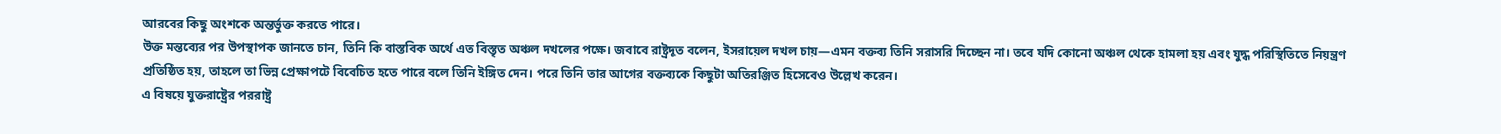আরবের কিছু অংশকে অন্তর্ভুক্ত করতে পারে।
উক্ত মন্তব্যের পর উপস্থাপক জানতে চান, তিনি কি বাস্তবিক অর্থে এত বিস্তৃত অঞ্চল দখলের পক্ষে। জবাবে রাষ্ট্রদূত বলেন, ইসরায়েল দখল চায়—এমন বক্তব্য তিনি সরাসরি দিচ্ছেন না। তবে যদি কোনো অঞ্চল থেকে হামলা হয় এবং যুদ্ধ পরিস্থিতিতে নিয়ন্ত্রণ প্রতিষ্ঠিত হয়, তাহলে তা ভিন্ন প্রেক্ষাপটে বিবেচিত হতে পারে বলে তিনি ইঙ্গিত দেন। পরে তিনি তার আগের বক্তব্যকে কিছুটা অতিরঞ্জিত হিসেবেও উল্লেখ করেন।
এ বিষয়ে যুক্তরাষ্ট্রের পররাষ্ট্র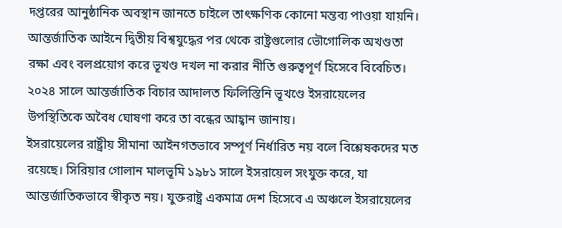দপ্তরের আনুষ্ঠানিক অবস্থান জানতে চাইলে তাৎক্ষণিক কোনো মন্তব্য পাওয়া যায়নি।
আন্তর্জাতিক আইনে দ্বিতীয় বিশ্বযুদ্ধের পর থেকে রাষ্ট্রগুলোর ভৌগোলিক অখণ্ডতা রক্ষা এবং বলপ্রয়োগ করে ভূখণ্ড দখল না করার নীতি গুরুত্বপূর্ণ হিসেবে বিবেচিত। ২০২৪ সালে আন্তর্জাতিক বিচার আদালত ফিলিস্তিনি ভূখণ্ডে ইসরায়েলের উপস্থিতিকে অবৈধ ঘোষণা করে তা বন্ধের আহ্বান জানায়।
ইসরায়েলের রাষ্ট্রীয় সীমানা আইনগতভাবে সম্পূর্ণ নির্ধারিত নয় বলে বিশ্লেষকদের মত রয়েছে। সিরিয়ার গোলান মালভূমি ১৯৮১ সালে ইসরায়েল সংযুক্ত করে, যা আন্তর্জাতিকভাবে স্বীকৃত নয়। যুক্তরাষ্ট্র একমাত্র দেশ হিসেবে এ অঞ্চলে ইসরায়েলের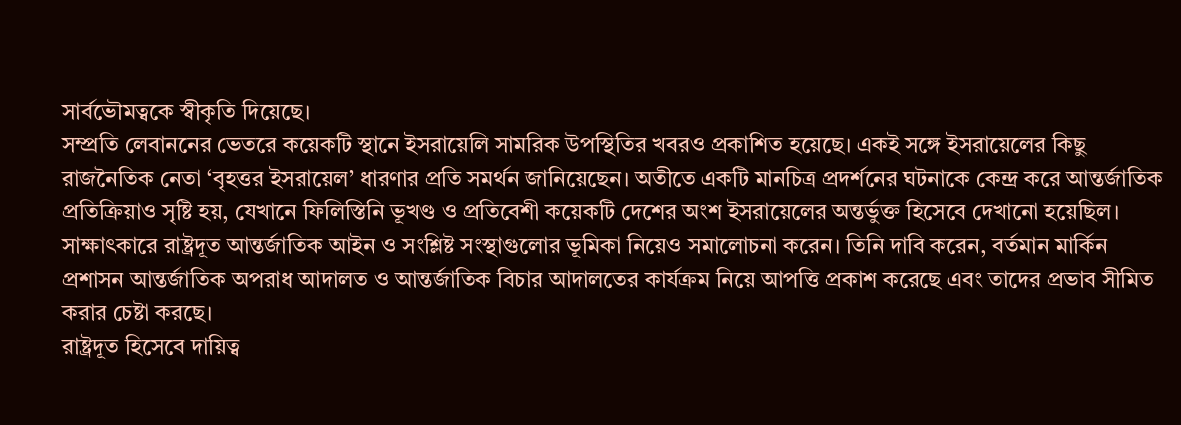সার্বভৌমত্বকে স্বীকৃতি দিয়েছে।
সম্প্রতি লেবাননের ভেতরে কয়েকটি স্থানে ইসরায়েলি সামরিক উপস্থিতির খবরও প্রকাশিত হয়েছে। একই সঙ্গে ইসরায়েলের কিছু রাজনৈতিক নেতা ‘বৃহত্তর ইসরায়েল’ ধারণার প্রতি সমর্থন জানিয়েছেন। অতীতে একটি মানচিত্র প্রদর্শনের ঘটনাকে কেন্দ্র করে আন্তর্জাতিক প্রতিক্রিয়াও সৃষ্টি হয়, যেখানে ফিলিস্তিনি ভূখণ্ড ও প্রতিবেশী কয়েকটি দেশের অংশ ইসরায়েলের অন্তর্ভুক্ত হিসেবে দেখানো হয়েছিল।
সাক্ষাৎকারে রাষ্ট্রদূত আন্তর্জাতিক আইন ও সংশ্লিষ্ট সংস্থাগুলোর ভূমিকা নিয়েও সমালোচনা করেন। তিনি দাবি করেন, বর্তমান মার্কিন প্রশাসন আন্তর্জাতিক অপরাধ আদালত ও আন্তর্জাতিক বিচার আদালতের কার্যক্রম নিয়ে আপত্তি প্রকাশ করেছে এবং তাদের প্রভাব সীমিত করার চেষ্টা করছে।
রাষ্ট্রদূত হিসেবে দায়িত্ব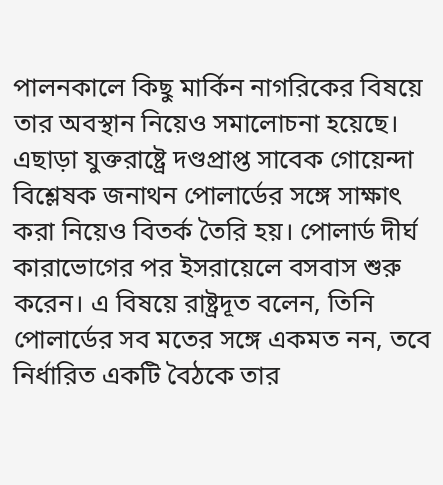পালনকালে কিছু মার্কিন নাগরিকের বিষয়ে তার অবস্থান নিয়েও সমালোচনা হয়েছে। এছাড়া যুক্তরাষ্ট্রে দণ্ডপ্রাপ্ত সাবেক গোয়েন্দা বিশ্লেষক জনাথন পোলার্ডের সঙ্গে সাক্ষাৎ করা নিয়েও বিতর্ক তৈরি হয়। পোলার্ড দীর্ঘ কারাভোগের পর ইসরায়েলে বসবাস শুরু করেন। এ বিষয়ে রাষ্ট্রদূত বলেন, তিনি পোলার্ডের সব মতের সঙ্গে একমত নন, তবে নির্ধারিত একটি বৈঠকে তার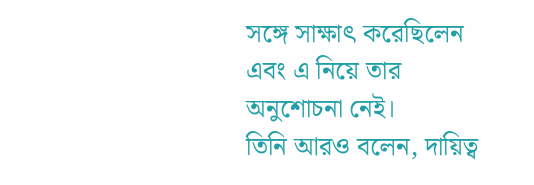সঙ্গে সাক্ষাৎ করেছিলেন এবং এ নিয়ে তার অনুশোচনা নেই।
তিনি আরও বলেন, দায়িত্ব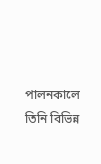পালনকালে তিনি বিভিন্ন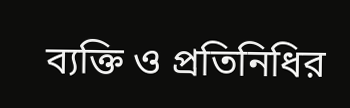ব্যক্তি ও প্রতিনিধির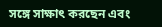সঙ্গে সাক্ষাৎ করছেন এবং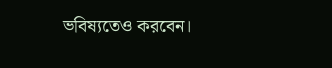ভবিষ্যতেও করবেন।